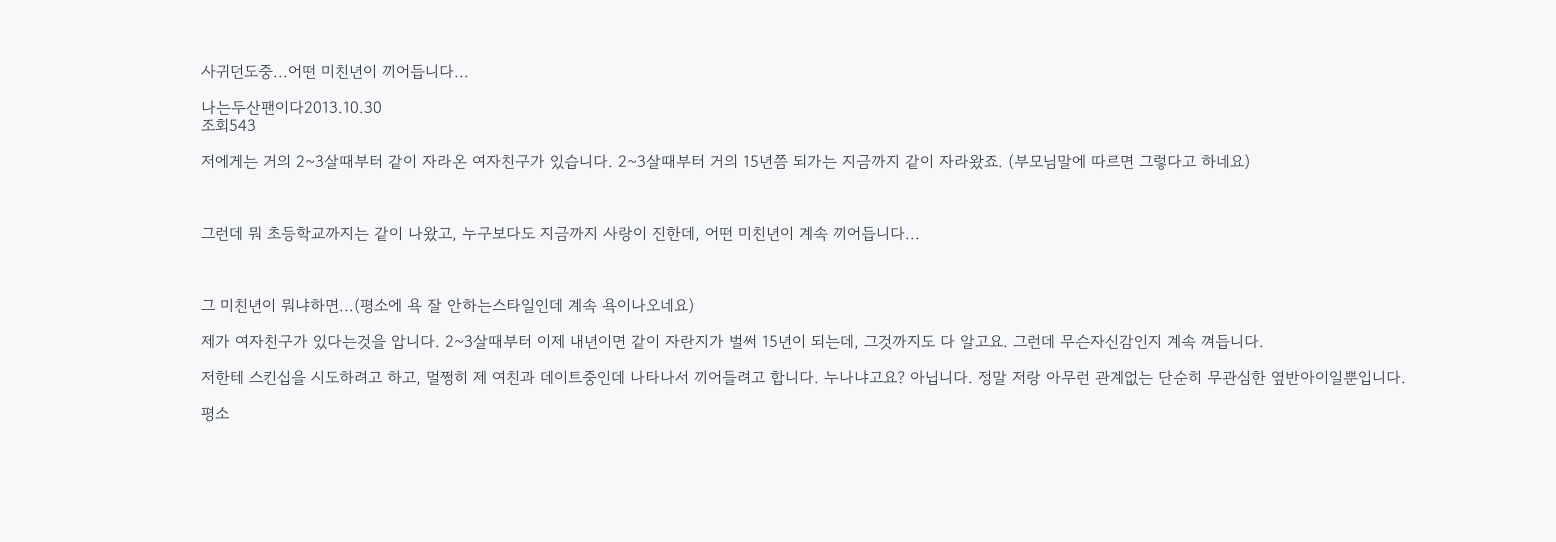사귀던도중...어떤 미친년이 끼어듭니다...

나는두산팬이다2013.10.30
조회543

저에게는 거의 2~3살때부터 같이 자라온 여자친구가 있습니다. 2~3살때부터 거의 15년쯤 되가는 지금까지 같이 자라왔죠. (부모님말에 따르면 그렇다고 하네요)



그런데 뭐 초등학교까지는 같이 나왔고, 누구보다도 지금까지 사랑이 진한데, 어떤 미친년이 계속 끼어듭니다...



그 미친년이 뭐냐하면...(평소에 욕 잘 안하는스타일인데 계속 욕이나오네요)

제가 여자친구가 있다는것을 압니다. 2~3살때부터 이제 내년이면 같이 자란지가 벌써 15년이 되는데, 그것까지도 다 알고요. 그런데 무슨자신감인지 계속 껴듭니다.

저한테 스킨십을 시도하려고 하고, 멀쩡히 제 여친과 데이트중인데 나타나서 끼어들려고 합니다. 누나냐고요? 아닙니다. 정말 저랑 아무런 관계없는 단순히 무관심한 옆반아이일뿐입니다.

평소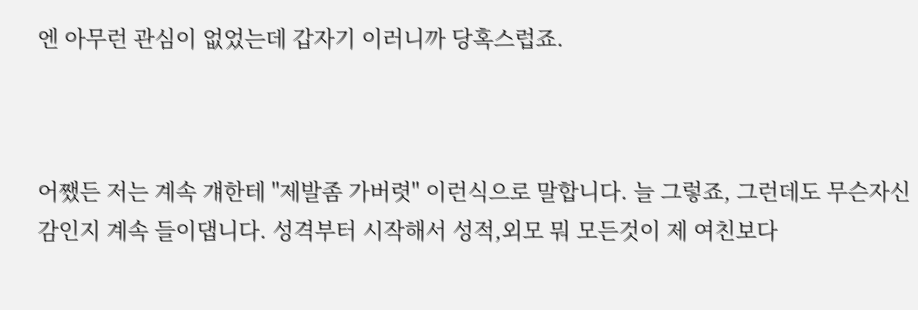엔 아무런 관심이 없었는데 갑자기 이러니까 당혹스럽죠.



어쨌든 저는 계속 걔한테 "제발좀 가버렷" 이런식으로 말합니다. 늘 그렇죠, 그런데도 무슨자신감인지 계속 들이댑니다. 성격부터 시작해서 성적,외모 뭐 모든것이 제 여친보다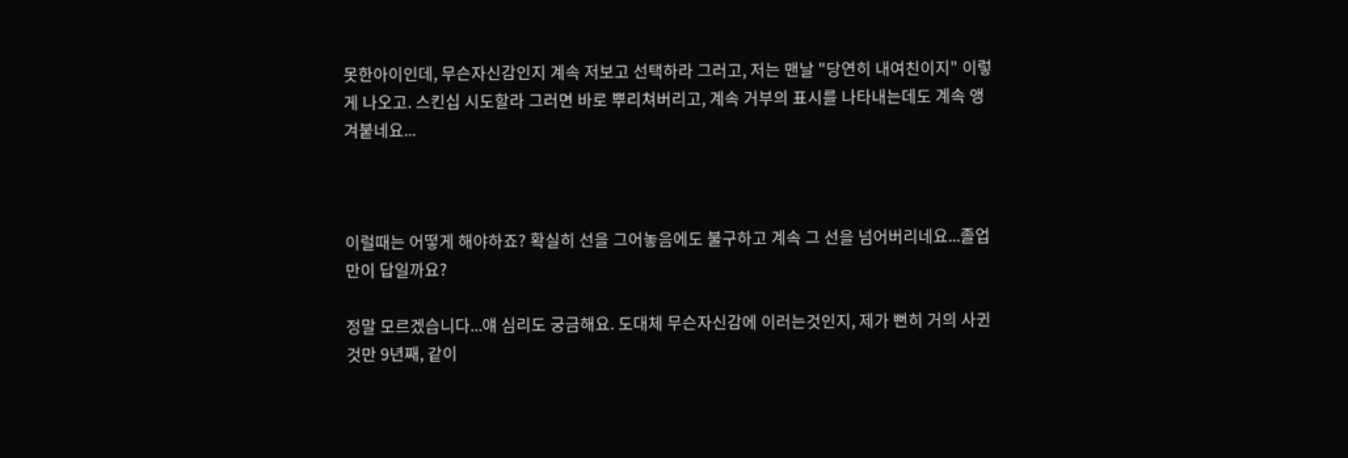못한아이인데, 무슨자신감인지 계속 저보고 선택하라 그러고, 저는 맨날 "당연히 내여친이지" 이렇게 나오고. 스킨십 시도할라 그러면 바로 뿌리쳐버리고, 계속 거부의 표시를 나타내는데도 계속 앵겨붙네요...



이럴때는 어떻게 해야하죠? 확실히 선을 그어놓음에도 불구하고 계속 그 선을 넘어버리네요...졸업만이 답일까요?

정말 모르겠습니다...얘 심리도 궁금해요. 도대체 무슨자신감에 이러는것인지, 제가 뻔히 거의 사귄것만 9년째, 같이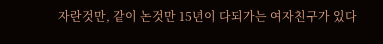자란것만, 같이 논것만 15년이 다되가는 여자친구가 있다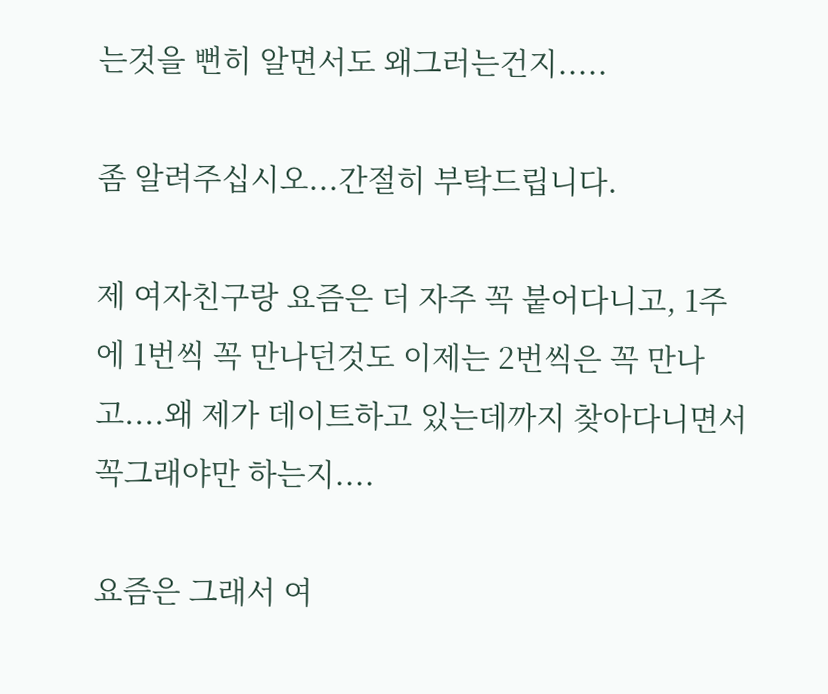는것을 뻔히 알면서도 왜그러는건지.....

좀 알려주십시오...간절히 부탁드립니다.

제 여자친구랑 요즘은 더 자주 꼭 붙어다니고, 1주에 1번씩 꼭 만나던것도 이제는 2번씩은 꼭 만나고....왜 제가 데이트하고 있는데까지 찾아다니면서 꼭그래야만 하는지....

요즘은 그래서 여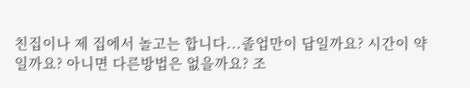친집이나 제 집에서 놀고는 합니다...졸업만이 답일까요? 시간이 약일까요? 아니면 다른방법은 없을까요? 조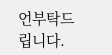언부탁드립니다.